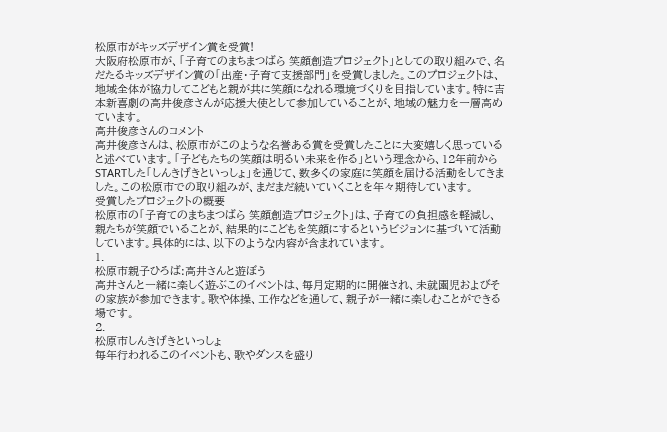松原市がキッズデザイン賞を受賞!
大阪府松原市が、「子育てのまちまつばら 笑顔創造プロジェクト」としての取り組みで、名だたるキッズデザイン賞の「出産・子育て支援部門」を受賞しました。このプロジェクトは、地域全体が協力してこどもと親が共に笑顔になれる環境づくりを目指しています。特に吉本新喜劇の高井俊彦さんが応援大使として参加していることが、地域の魅力を一層高めています。
高井俊彦さんのコメント
高井俊彦さんは、松原市がこのような名誉ある賞を受賞したことに大変嬉しく思っていると述べています。「子どもたちの笑顔は明るい未来を作る」という理念から、12年前からSTARTした「しんきげきといっしょ」を通じて、数多くの家庭に笑顔を届ける活動をしてきました。この松原市での取り組みが、まだまだ続いていくことを年々期待しています。
受賞したプロジェクトの概要
松原市の「子育てのまちまつばら 笑顔創造プロジェクト」は、子育ての負担感を軽減し、親たちが笑顔でいることが、結果的にこどもを笑顔にするというビジョンに基づいて活動しています。具体的には、以下のような内容が含まれています。
1.
松原市親子ひろば:高井さんと遊ぼう
高井さんと一緒に楽しく遊ぶこのイベントは、毎月定期的に開催され、未就園児およびその家族が参加できます。歌や体操、工作などを通して、親子が一緒に楽しむことができる場です。
2.
松原市しんきげきといっしょ
毎年行われるこのイベントも、歌やダンスを盛り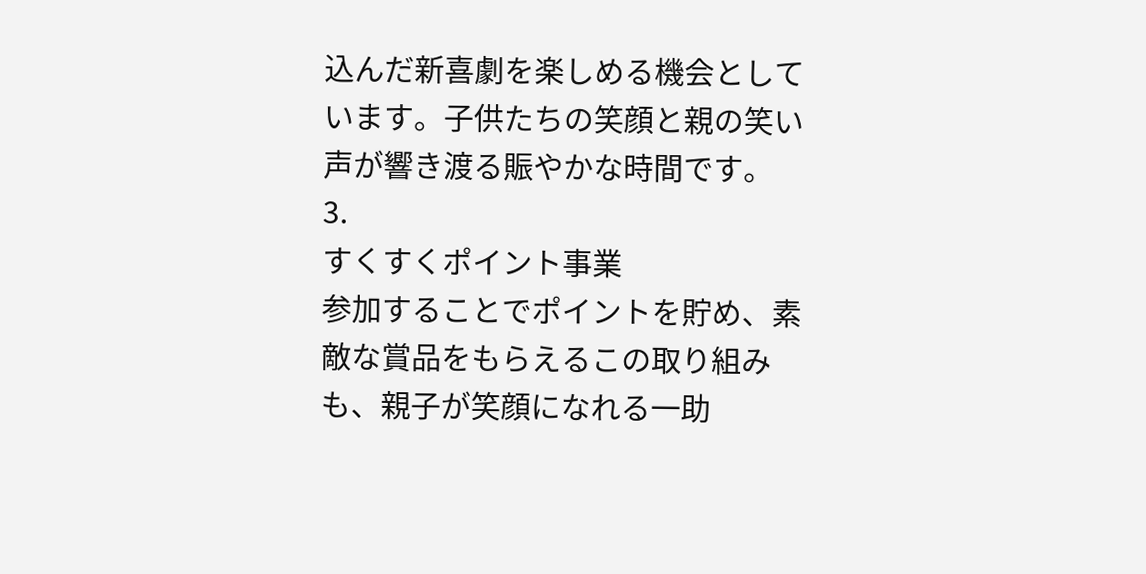込んだ新喜劇を楽しめる機会としています。子供たちの笑顔と親の笑い声が響き渡る賑やかな時間です。
3.
すくすくポイント事業
参加することでポイントを貯め、素敵な賞品をもらえるこの取り組みも、親子が笑顔になれる一助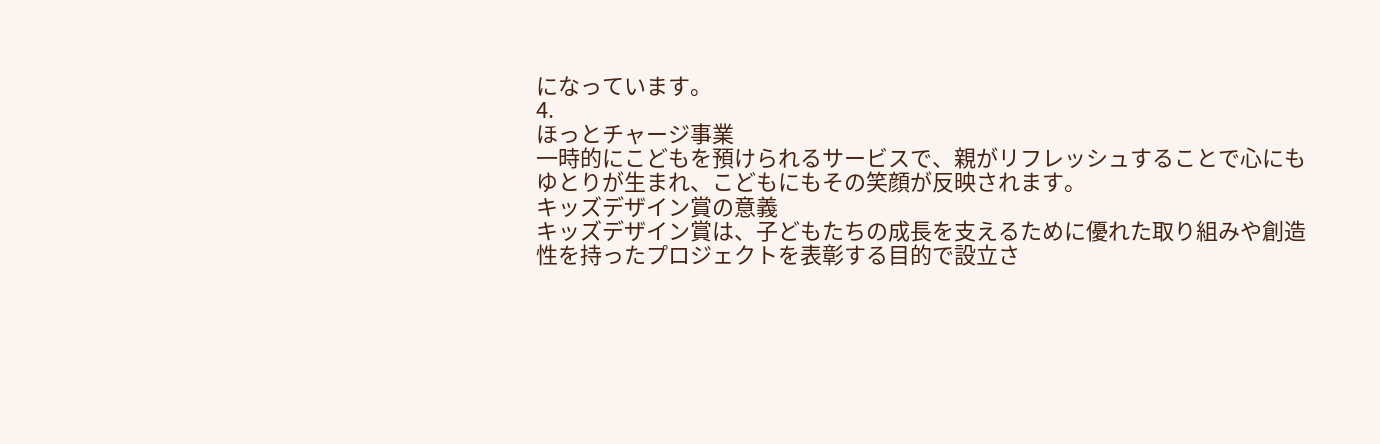になっています。
4.
ほっとチャージ事業
一時的にこどもを預けられるサービスで、親がリフレッシュすることで心にもゆとりが生まれ、こどもにもその笑顔が反映されます。
キッズデザイン賞の意義
キッズデザイン賞は、子どもたちの成長を支えるために優れた取り組みや創造性を持ったプロジェクトを表彰する目的で設立さ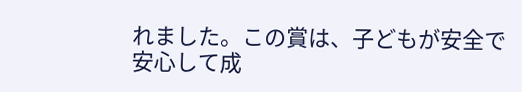れました。この賞は、子どもが安全で安心して成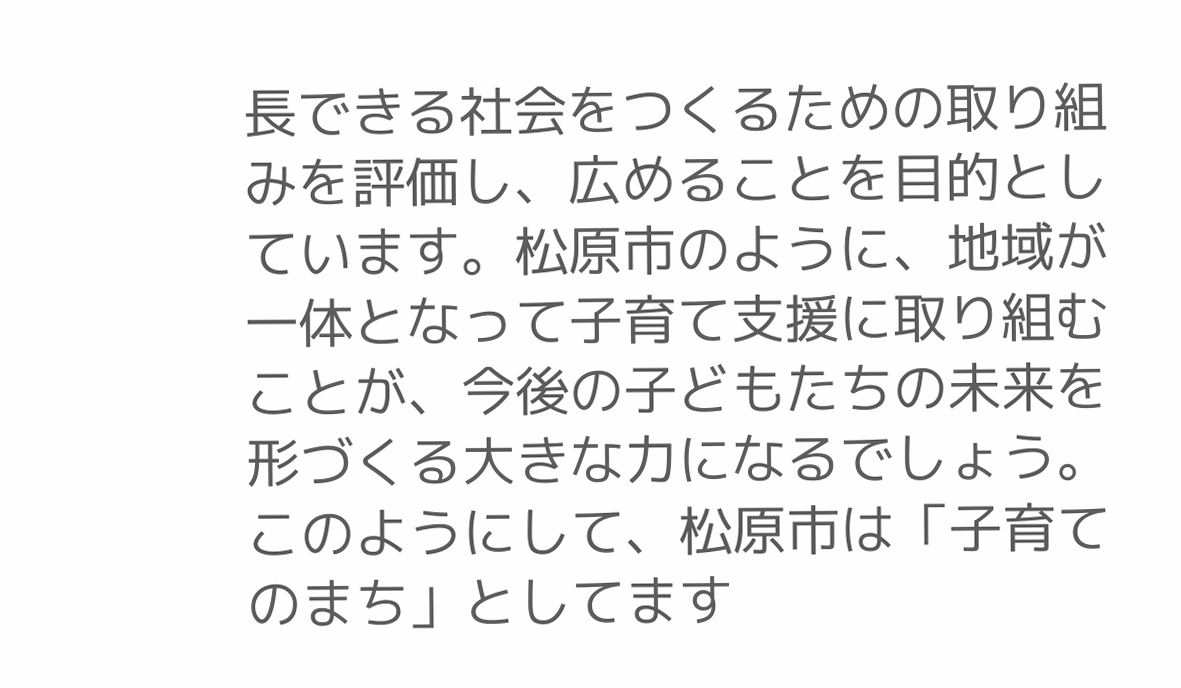長できる社会をつくるための取り組みを評価し、広めることを目的としています。松原市のように、地域が一体となって子育て支援に取り組むことが、今後の子どもたちの未来を形づくる大きな力になるでしょう。
このようにして、松原市は「子育てのまち」としてます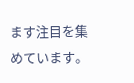ます注目を集めています。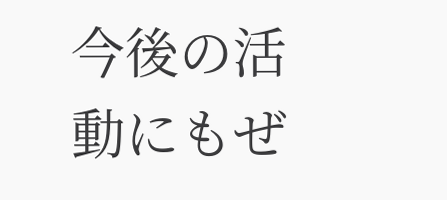今後の活動にもぜ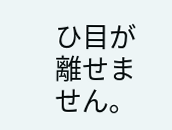ひ目が離せません。